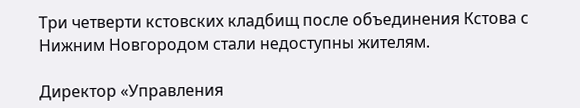Три четверти кстовских кладбищ после объединения Кстова с Нижним Новгородом стали недоступны жителям.

Директор «Управления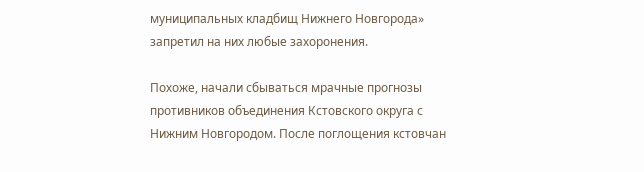муниципальных кладбищ Нижнего Новгорода» запретил на них любые захоронения.

Похоже, начали сбываться мрачные прогнозы противников объединения Кстовского округа с Нижним Новгородом. После поглощения кстовчан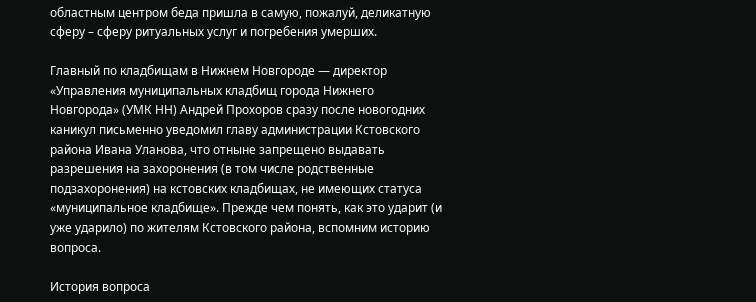областным центром беда пришла в самую, пожалуй, деликатную  сферу – сферу ритуальных услуг и погребения умерших.

Главный по кладбищам в Нижнем Новгороде — директор «Управления муниципальных кладбищ города Нижнего Новгорода» (УМК НН) Андрей Прохоров сразу после новогодних каникул письменно уведомил главу администрации Кстовского района Ивана Уланова, что отныне запрещено выдавать разрешения на захоронения (в том числе родственные подзахоронения) на кстовских кладбищах, не имеющих статуса «муниципальное кладбище». Прежде чем понять, как это ударит (и уже ударило) по жителям Кстовского района, вспомним историю вопроса.

История вопроса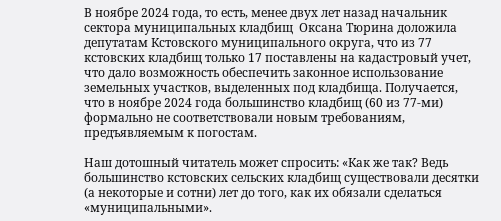В ноябре 2024 года, то есть, менее двух лет назад начальник сектора муниципальных кладбищ  Оксана Тюрина доложила депутатам Кстовского муниципального округа, что из 77 кстовских кладбищ только 17 поставлены на кадастровый учет, что дало возможность обеспечить законное использование земельных участков, выделенных под кладбища. Получается, что в ноябре 2024 года большинство кладбищ (60 из 77-ми) формально не соответствовали новым требованиям, предъявляемым к погостам.

Наш дотошный читатель может спросить: «Как же так? Ведь большинство кстовских сельских кладбищ существовали десятки (а некоторые и сотни) лет до того, как их обязали сделаться «муниципальными».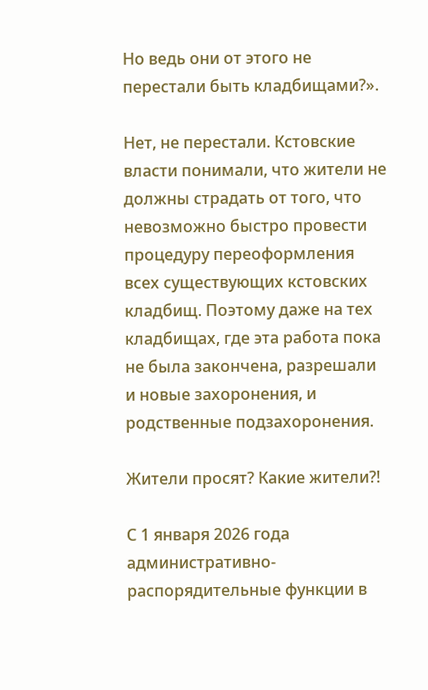Но ведь они от этого не перестали быть кладбищами?».

Нет, не перестали. Кстовские власти понимали, что жители не должны страдать от того, что невозможно быстро провести процедуру переоформления всех существующих кстовских кладбищ. Поэтому даже на тех кладбищах, где эта работа пока не была закончена, разрешали и новые захоронения, и родственные подзахоронения.

Жители просят? Какие жители?!

С 1 января 2026 года административно-распорядительные функции в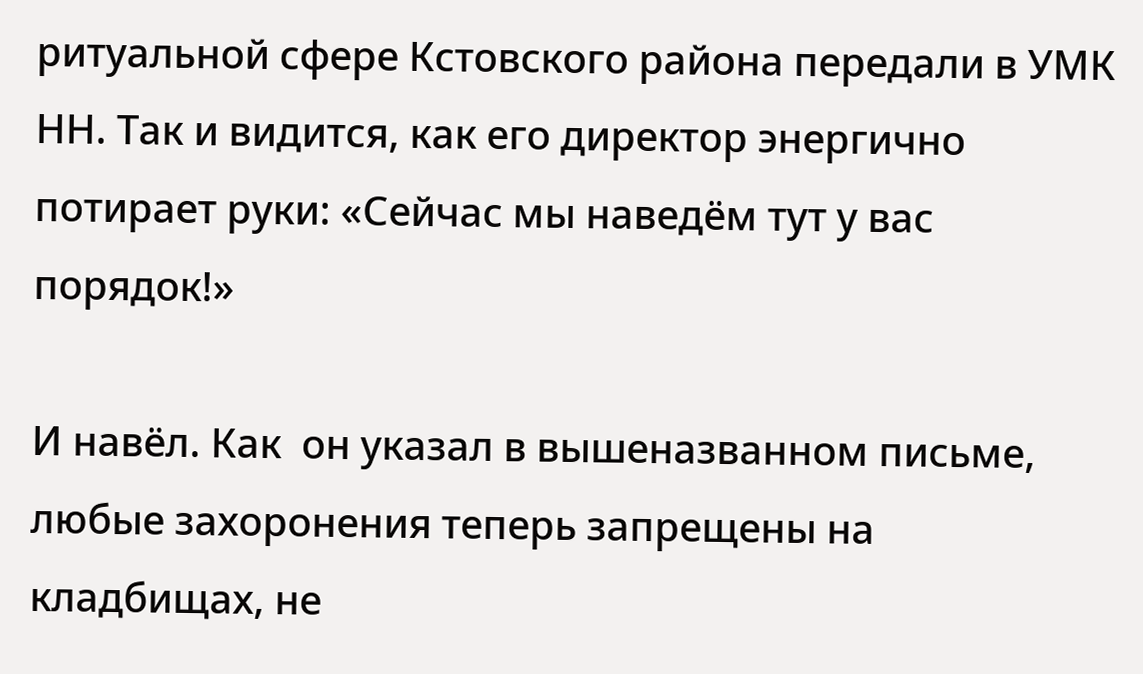ритуальной сфере Кстовского района передали в УМК НН. Так и видится, как его директор энергично потирает руки: «Сейчас мы наведём тут у вас порядок!»

И навёл. Как  он указал в вышеназванном письме, любые захоронения теперь запрещены на кладбищах, не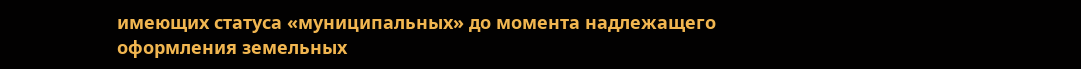имеющих статуса «муниципальных» до момента надлежащего оформления земельных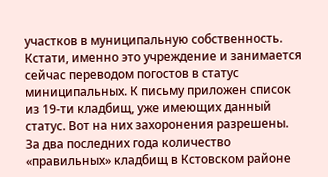участков в муниципальную собственность. Кстати, именно это учреждение и занимается сейчас переводом погостов в статус миниципальных. К письму приложен список из 19-ти кладбищ, уже имеющих данный статус. Вот на них захоронения разрешены. За два последних года количество «правильных» кладбищ в Кстовском районе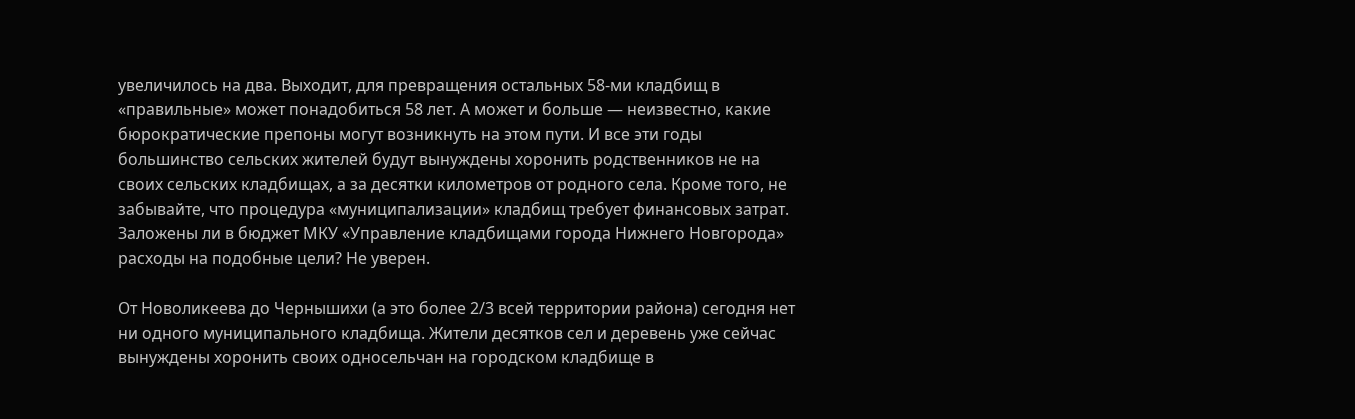увеличилось на два. Выходит, для превращения остальных 58-ми кладбищ в «правильные» может понадобиться 58 лет. А может и больше — неизвестно, какие бюрократические препоны могут возникнуть на этом пути. И все эти годы большинство сельских жителей будут вынуждены хоронить родственников не на своих сельских кладбищах, а за десятки километров от родного села. Кроме того, не забывайте, что процедура «муниципализации» кладбищ требует финансовых затрат. Заложены ли в бюджет МКУ «Управление кладбищами города Нижнего Новгорода» расходы на подобные цели? Не уверен.

От Новоликеева до Чернышихи (а это более 2/3 всей территории района) сегодня нет ни одного муниципального кладбища. Жители десятков сел и деревень уже сейчас вынуждены хоронить своих односельчан на городском кладбище в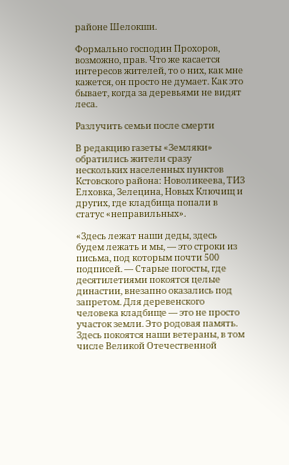районе Шелокши.

Формально господин Прохоров, возможно, прав. Что же касается интересов жителей, то о них, как мне кажется, он просто не думает. Как это бывает, когда за деревьями не видят леса.

Разлучить семьи после смерти

В редакцию газеты «Земляки» обратились жители сразу нескольких населенных пунктов Кстовского района: Новоликеева, ТИЗ Елховка, Зелецина, Новых Ключищ и других, где кладбища попали в статус «неправильных».

«Здесь лежат наши деды, здесь будем лежать и мы, — это строки из письма, под которым почти 500 подписей. — Старые погосты, где десятилетиями покоятся целые династии, внезапно оказались под запретом. Для деревенского человека кладбище — это не просто участок земли. Это родовая память. Здесь покоятся наши ветераны, в том числе Великой Отечественной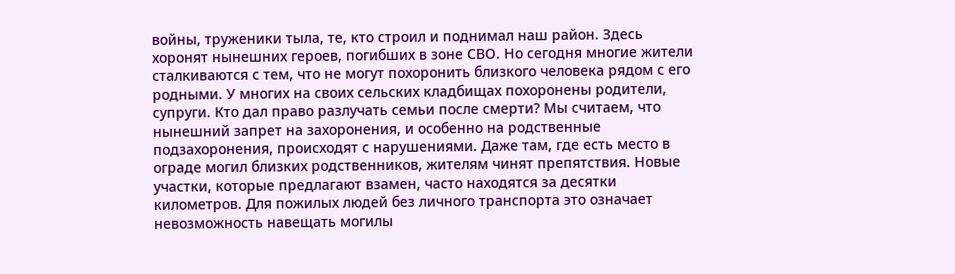войны, труженики тыла, те, кто строил и поднимал наш район. Здесь хоронят нынешних героев, погибших в зоне СВО. Но сегодня многие жители сталкиваются с тем, что не могут похоронить близкого человека рядом с его родными. У многих на своих сельских кладбищах похоронены родители, супруги. Кто дал право разлучать семьи после смерти? Мы считаем, что нынешний запрет на захоронения, и особенно на родственные подзахоронения, происходят с нарушениями. Даже там, где есть место в ограде могил близких родственников, жителям чинят препятствия. Новые участки, которые предлагают взамен, часто находятся за десятки километров. Для пожилых людей без личного транспорта это означает невозможность навещать могилы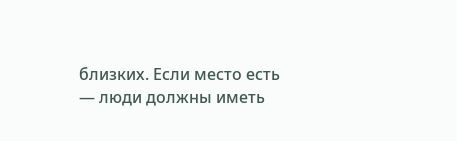близких. Если место есть — люди должны иметь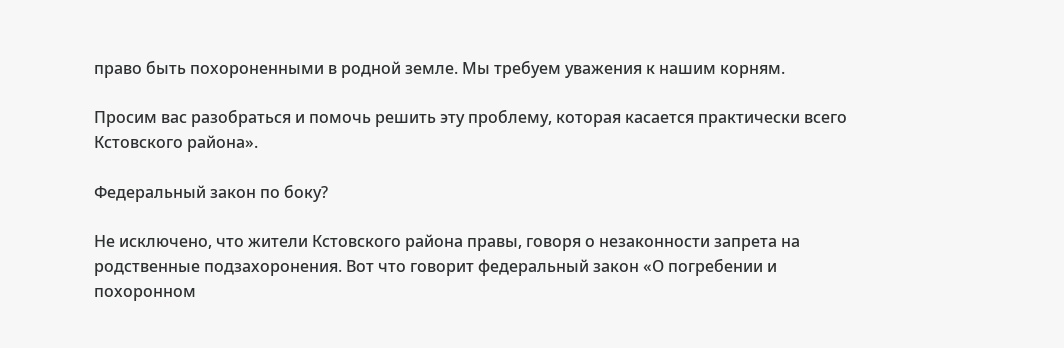право быть похороненными в родной земле. Мы требуем уважения к нашим корням.

Просим вас разобраться и помочь решить эту проблему, которая касается практически всего Кстовского района».

Федеральный закон по боку?

Не исключено, что жители Кстовского района правы, говоря о незаконности запрета на родственные подзахоронения. Вот что говорит федеральный закон «О погребении и похоронном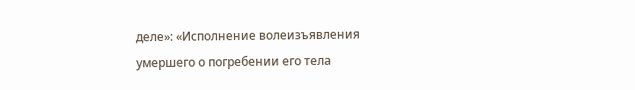деле»: «Исполнение волеизъявления умершего о погребении его тела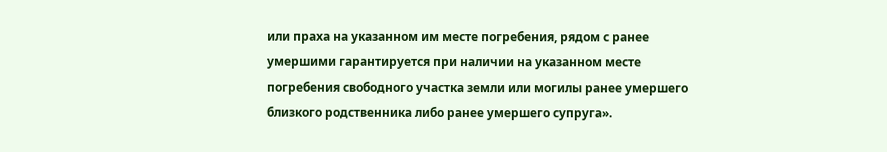или праха на указанном им месте погребения, рядом с ранее умершими гарантируется при наличии на указанном месте погребения свободного участка земли или могилы ранее умершего близкого родственника либо ранее умершего супруга».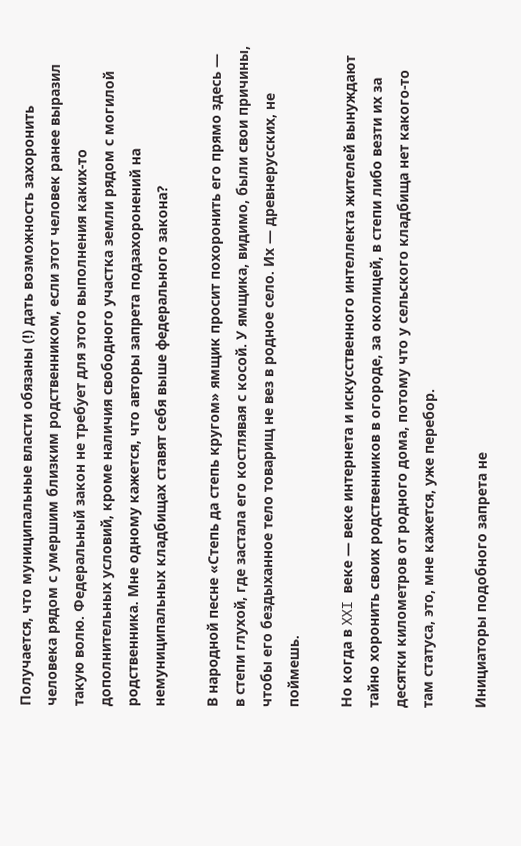Получается, что муниципальные власти обязаны (!) дать возможность захоронить человека рядом с умершим близким родственником, если этот человек ранее выразил такую волю. Федеральный закон не требует для этого выполнения каких-то дополнительных условий, кроме наличия свободного участка земли рядом с могилой родственника. Мне одному кажется, что авторы запрета подзахоронений на немуниципальных кладбищах ставят себя выше федерального закона?

В народной песне «Степь да степь кругом» ямщик просит похоронить его прямо здесь — в степи глухой, где застала его костлявая с косой. У ямщика, видимо, были свои причины, чтобы его бездыханное тело товарищ не вез в родное село. Их — древнерусских, не поймешь.

Но когда в XXI веке — веке интернета и искусственного интеллекта жителей вынуждают тайно хоронить своих родственников в огороде, за околицей, в степи либо везти их за десятки километров от родного дома, потому что у сельского кладбища нет какого-то там статуса, это, мне кажется, уже перебор.

Инициаторы подобного запрета не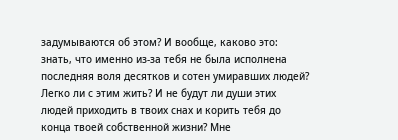задумываются об этом? И вообще, каково это: знать, что именно из-за тебя не была исполнена последняя воля десятков и сотен умиравших людей? Легко ли с этим жить? И не будут ли души этих людей приходить в твоих снах и корить тебя до конца твоей собственной жизни? Мне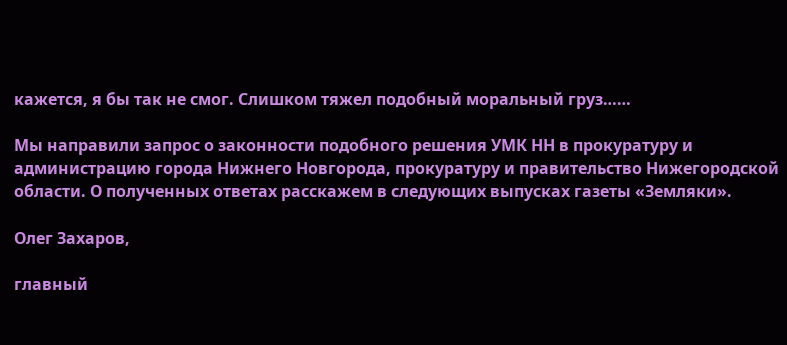кажется, я бы так не смог. Слишком тяжел подобный моральный груз……

Мы направили запрос о законности подобного решения УМК НН в прокуратуру и администрацию города Нижнего Новгорода, прокуратуру и правительство Нижегородской области. О полученных ответах расскажем в следующих выпусках газеты «Земляки».

Олег Захаров,

главный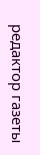редактор газеты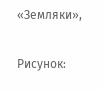«Земляки»,

Риcунок: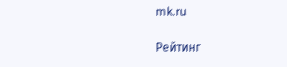mk.ru

Рейтинг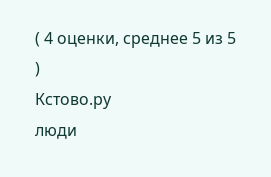( 4 оценки, среднее 5 из 5 )
Кстово.ру
люди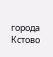города Кстово